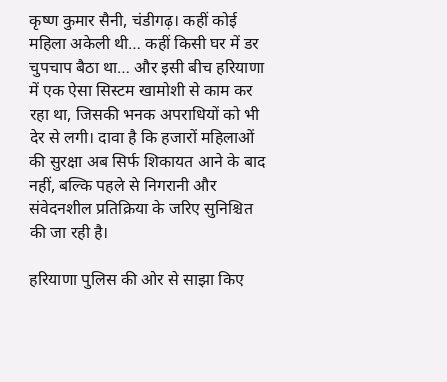कृष्ण कुमार सैनी, चंडीगढ़। कहीं कोई महिला अकेली थी… कहीं किसी घर में डर चुपचाप बैठा था… और इसी बीच हरियाणा में एक ऐसा सिस्टम खामोशी से काम कर रहा था, जिसकी भनक अपराधियों को भी देर से लगी। दावा है कि हजारों महिलाओं की सुरक्षा अब सिर्फ शिकायत आने के बाद नहीं, बल्कि पहले से निगरानी और संवेदनशील प्रतिक्रिया के जरिए सुनिश्चित की जा रही है।

हरियाणा पुलिस की ओर से साझा किए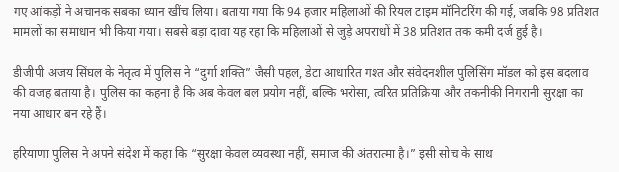गए आंकड़ों ने अचानक सबका ध्यान खींच लिया। बताया गया कि 94 हजार महिलाओं की रियल टाइम मॉनिटरिंग की गई, जबकि 98 प्रतिशत मामलों का समाधान भी किया गया। सबसे बड़ा दावा यह रहा कि महिलाओं से जुड़े अपराधों में 38 प्रतिशत तक कमी दर्ज हुई है।

डीजीपी अजय सिंघल के नेतृत्व में पुलिस ने “दुर्गा शक्ति” जैसी पहल, डेटा आधारित गश्त और संवेदनशील पुलिसिंग मॉडल को इस बदलाव की वजह बताया है। पुलिस का कहना है कि अब केवल बल प्रयोग नहीं, बल्कि भरोसा, त्वरित प्रतिक्रिया और तकनीकी निगरानी सुरक्षा का नया आधार बन रहे हैं।

हरियाणा पुलिस ने अपने संदेश में कहा कि “सुरक्षा केवल व्यवस्था नहीं, समाज की अंतरात्मा है।” इसी सोच के साथ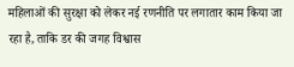महिलाओं की सुरक्षा को लेकर नई रणनीति पर लगातार काम किया जा रहा है, ताकि डर की जगह विश्वास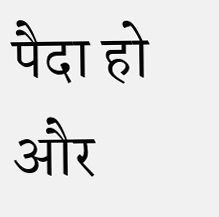पैदा हो और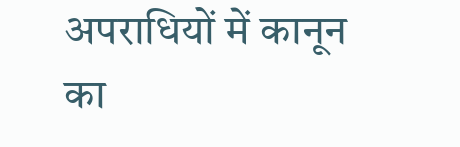अपराधियों में कानून का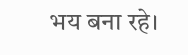भय बना रहे।